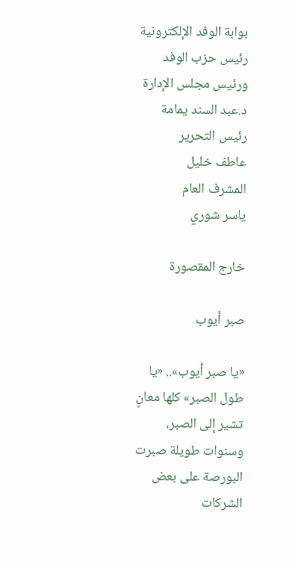بوابة الوفد الإلكترونية
رئيس حزب الوفد ورئيس مجلس الإدارة
د.عبد السند يمامة
رئيس التحرير
عاطف خليل
المشرف العام
ياسر شوري

خارج المقصورة

صبر أيوب

«يا صبر أيوب».. «يا طول الصبر» كلها معانٍ تشير إلى الصبر، وسنوات طويلة صبرت البورصة على بعض الشركات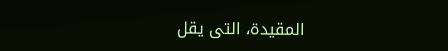المقيدة، التى يقل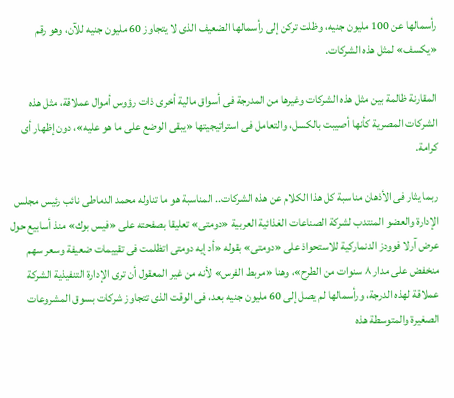رأسمالها عن 100 مليون جنيه، وظلت تركن إلى رأسمالها الضعيف الذى لا يتجاوز 60 مليون جنيه للآن، وهو رقم «يكسف» لمثل هذه الشركات.

المقارنة ظالمة بين مثل هذه الشركات وغيرها من المدرجة فى أسواق مالية أخرى ذات رؤوس أموال عملاقة، مثل هذه الشركات المصرية كأنها أصيبت بالكسل، والتعامل فى استراتيجيتها «يبقى الوضع على ما هو عليه»، دون إظهار أى كرامة.

ربما يثار فى الأذهان مناسبة كل هذا الكلام عن هذه الشركات.. المناسبة هو ما تناوله محمد الدماطى نائب رئيس مجلس الإدارة والعضو المنتدب لشركة الصناعات الغذائية العربية «دومتى» تعليقا بصفحته على «فيس بوك» منذ أسابيع حول عرض آرلا فوودز الدنماركية للاستحواذ على «دومتى» بقوله «أد إيه دومتى اتظلمت فى تقييمات ضعيفة وسعر سهم منخفض على مدار ٨ سنوات من الطرح»، وهنا «مربط الفرس» لأنه من غير المعقول أن ترى الإدارة التنفيذية الشركة عملاقة لهذه الدرجة، ورأسمالها لم يصل إلى 60 مليون جنيه بعد، فى الوقت الذى تتجاوز شركات بسوق المشروعات الصغيرة والمتوسطة هذه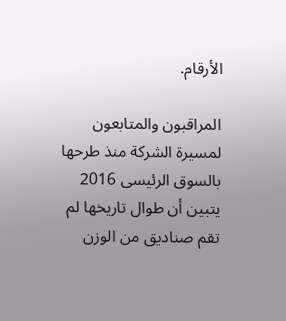الأرقام.

المراقبون والمتابعون لمسيرة الشركة منذ طرحها بالسوق الرئيسى 2016 يتبين أن طوال تاريخها لم تقم صناديق من الوزن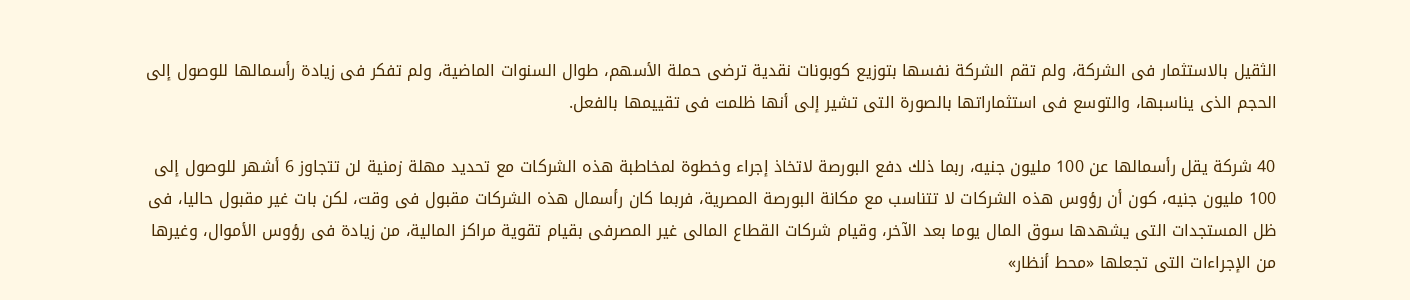الثقيل بالاستثمار فى الشركة، ولم تقم الشركة نفسها بتوزيع كوبونات نقدية ترضى حملة الأسهم، طوال السنوات الماضية، ولم تفكر فى زيادة رأسمالها للوصول إلى الحجم الذى يناسبها، والتوسع فى استثماراتها بالصورة التى تشير إلى أنها ظلمت فى تقييمها بالفعل.

40 شركة يقل رأسمالها عن 100 مليون جنيه، ربما ذلك دفع البورصة لاتخاذ إجراء وخطوة لمخاطبة هذه الشركات مع تحديد مهلة زمنية لن تتجاوز 6 أشهر للوصول إلى 100 مليون جنيه، كون أن رؤوس هذه الشركات لا تتناسب مع مكانة البورصة المصرية، فربما كان رأسمال هذه الشركات مقبول فى وقت، لكن بات غير مقبول حاليا، فى ظل المستجدات التى يشهدها سوق المال يوما بعد الآخر، وقيام شركات القطاع المالى غير المصرفى بقيام تقوية مراكز المالية، من زيادة فى رؤوس الأموال، وغيرها من الإجراءات التى تجعلها «محط أنظار»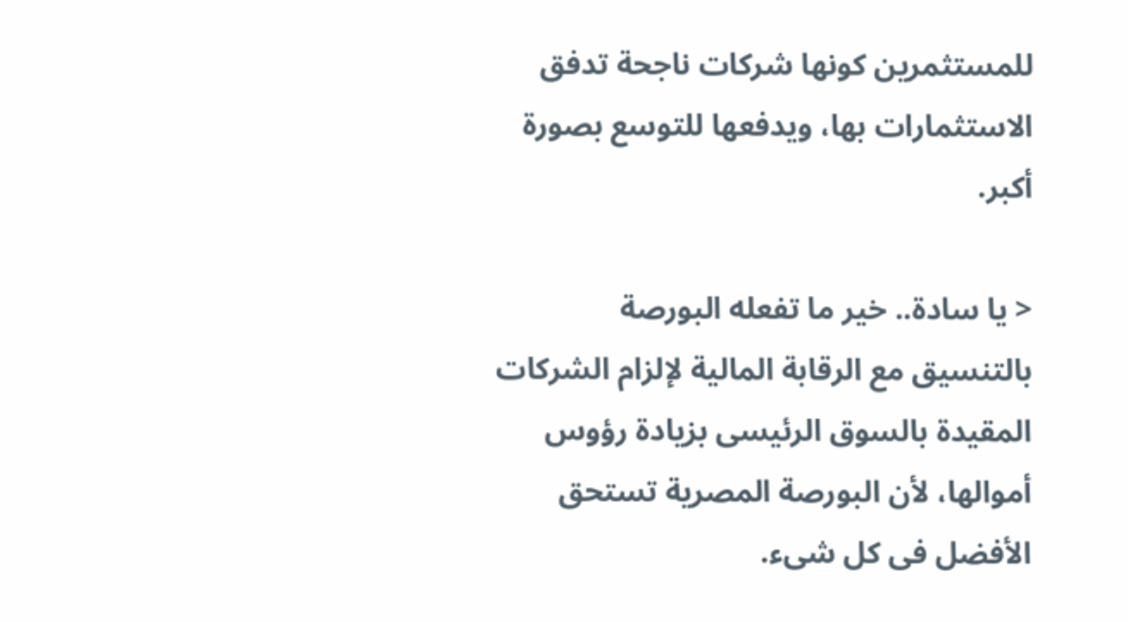للمستثمرين كونها شركات ناجحة تدفق الاستثمارات بها، ويدفعها للتوسع بصورة أكبر.

< يا سادة.. خير ما تفعله البورصة بالتنسيق مع الرقابة المالية لإلزام الشركات المقيدة بالسوق الرئيسى بزيادة رؤوس أموالها، لأن البورصة المصرية تستحق الأفضل فى كل شىء.